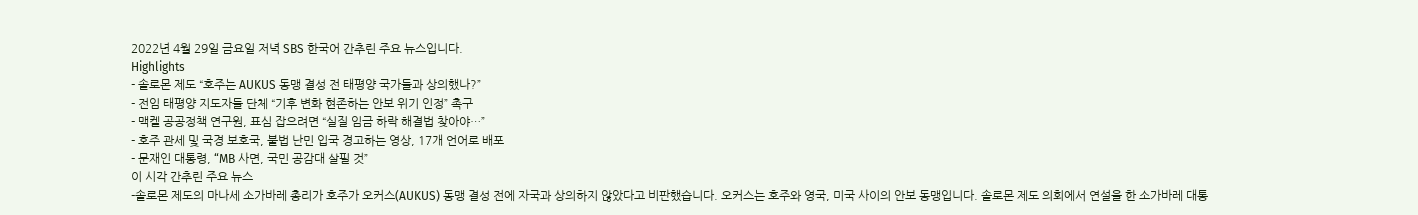2022년 4월 29일 금요일 저녁 SBS 한국어 간추린 주요 뉴스입니다.
Highlights
- 솔로몬 제도 “호주는 AUKUS 동맹 결성 전 태평양 국가들과 상의했나?”
- 전임 태평양 지도자들 단체 “기후 변화 현존하는 안보 위기 인정” 촉구
- 맥켈 공공정책 연구원, 표심 잡으려면 “실질 임금 하락 해결법 찾아야…”
- 호주 관세 및 국경 보호국, 불법 난민 입국 경고하는 영상, 17개 언어로 배포
- 문재인 대통령, “MB 사면, 국민 공감대 살필 것”
이 시각 간추린 주요 뉴스
-솔로몬 제도의 마나세 소가바레 총리가 호주가 오커스(AUKUS) 동맹 결성 전에 자국과 상의하지 않았다고 비판했습니다. 오커스는 호주와 영국, 미국 사이의 안보 동맹입니다. 솔로몬 제도 의회에서 연설을 한 소가바레 대통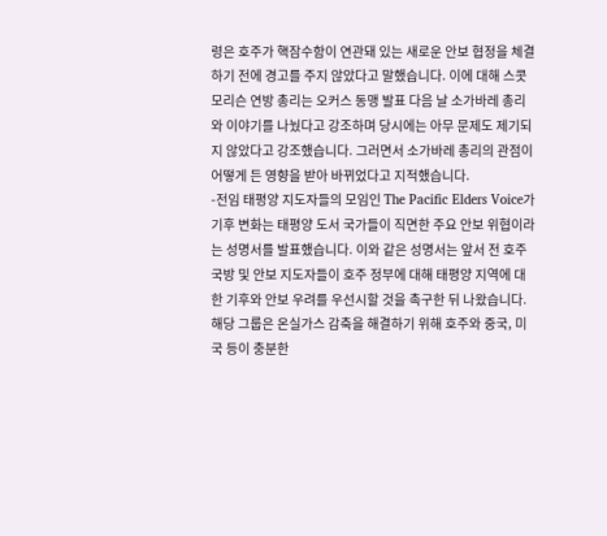령은 호주가 핵잠수함이 연관돼 있는 새로운 안보 협정을 체결하기 전에 경고를 주지 않았다고 말했습니다. 이에 대해 스콧 모리슨 연방 총리는 오커스 동맹 발표 다음 날 소가바레 총리와 이야기를 나눴다고 강조하며 당시에는 아무 문제도 제기되지 않았다고 강조했습니다. 그러면서 소가바레 총리의 관점이 어떻게 든 영향을 받아 바뀌었다고 지적했습니다.
-전임 태평양 지도자들의 모임인 The Pacific Elders Voice가 기후 변화는 태평양 도서 국가들이 직면한 주요 안보 위협이라는 성명서를 발표했습니다. 이와 같은 성명서는 앞서 전 호주 국방 및 안보 지도자들이 호주 정부에 대해 태평양 지역에 대한 기후와 안보 우려를 우선시할 것을 촉구한 뒤 나왔습니다. 해당 그룹은 온실가스 감축을 해결하기 위해 호주와 중국, 미국 등이 충분한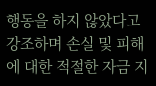행동을 하지 않았다고 강조하며 손실 및 피해에 대한 적절한 자금 지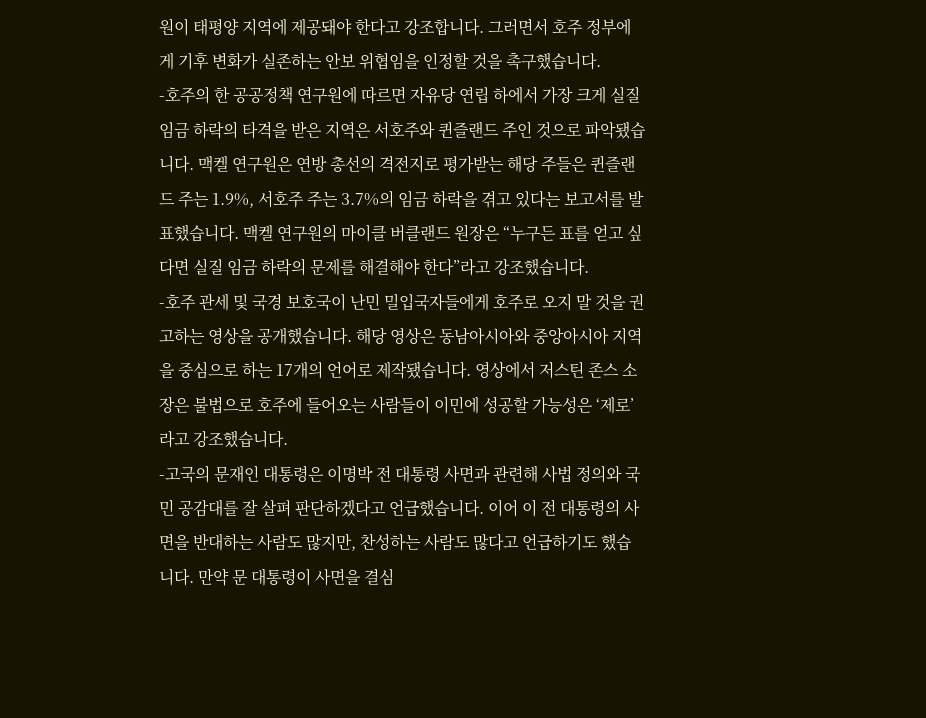원이 태평양 지역에 제공돼야 한다고 강조합니다. 그러면서 호주 정부에게 기후 변화가 실존하는 안보 위협임을 인정할 것을 촉구했습니다.
-호주의 한 공공정책 연구원에 따르면 자유당 연립 하에서 가장 크게 실질 임금 하락의 타격을 받은 지역은 서호주와 퀸즐랜드 주인 것으로 파악됐습니다. 맥켈 연구원은 연방 총선의 격전지로 평가받는 해당 주들은 퀸즐랜드 주는 1.9%, 서호주 주는 3.7%의 임금 하락을 겪고 있다는 보고서를 발표했습니다. 맥켈 연구원의 마이클 버클랜드 원장은 “누구든 표를 얻고 싶다면 실질 임금 하락의 문제를 해결해야 한다”라고 강조했습니다.
-호주 관세 및 국경 보호국이 난민 밀입국자들에게 호주로 오지 말 것을 권고하는 영상을 공개했습니다. 해당 영상은 동남아시아와 중앙아시아 지역을 중심으로 하는 17개의 언어로 제작됐습니다. 영상에서 저스틴 존스 소장은 불법으로 호주에 들어오는 사람들이 이민에 성공할 가능성은 ‘제로’라고 강조했습니다.
-고국의 문재인 대통령은 이명박 전 대통령 사면과 관련해 사법 정의와 국민 공감대를 잘 살펴 판단하겠다고 언급했습니다. 이어 이 전 대통령의 사면을 반대하는 사람도 많지만, 찬성하는 사람도 많다고 언급하기도 했습니다. 만약 문 대통령이 사면을 결심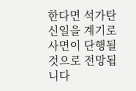한다면 석가탄신일을 계기로 사면이 단행될 것으로 전망됩니다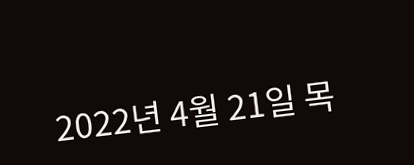2022년 4월 21일 목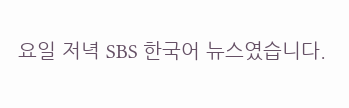요일 저녁 SBS 한국어 뉴스였습니다.